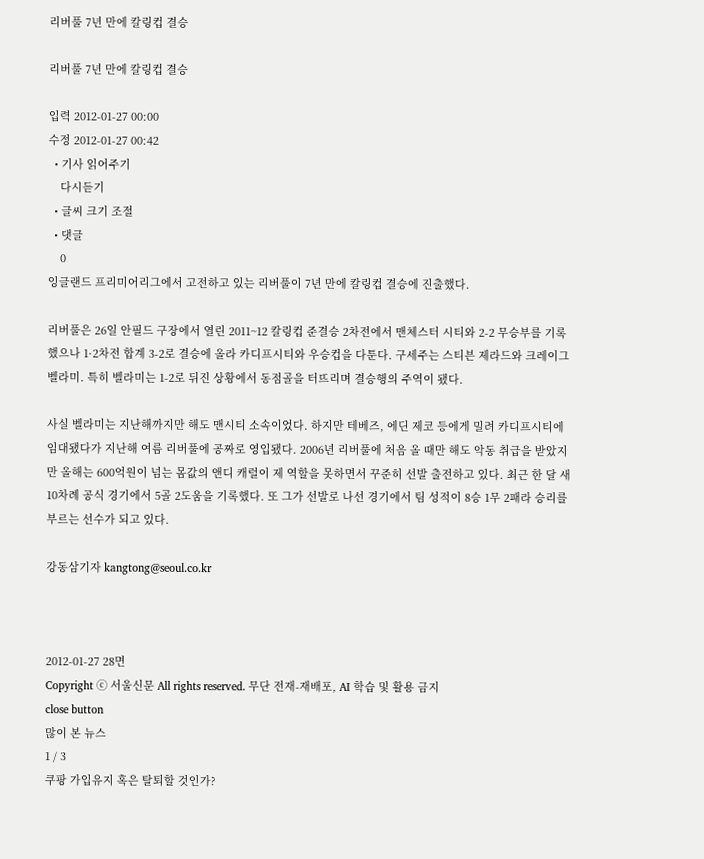리버풀 7년 만에 칼링컵 결승

리버풀 7년 만에 칼링컵 결승

입력 2012-01-27 00:00
수정 2012-01-27 00:42
  • 기사 읽어주기
    다시듣기
  • 글씨 크기 조절
  • 댓글
    0
잉글랜드 프리미어리그에서 고전하고 있는 리버풀이 7년 만에 칼링컵 결승에 진출했다.

리버풀은 26일 안필드 구장에서 열린 2011~12 칼링컵 준결승 2차전에서 맨체스터 시티와 2-2 무승부를 기록했으나 1·2차전 합계 3-2로 결승에 올라 카디프시티와 우승컵을 다툰다. 구세주는 스티븐 제라드와 크레이그 벨라미. 특히 벨라미는 1-2로 뒤진 상황에서 동점골을 터뜨리며 결승행의 주역이 됐다.

사실 벨라미는 지난해까지만 해도 맨시티 소속이었다. 하지만 테베즈, 에딘 제코 등에게 밀려 카디프시티에 임대됐다가 지난해 여름 리버풀에 공짜로 영입됐다. 2006년 리버풀에 처음 올 때만 해도 악동 취급을 받았지만 올해는 600억원이 넘는 몸값의 앤디 캐럴이 제 역할을 못하면서 꾸준히 선발 출전하고 있다. 최근 한 달 새 10차례 공식 경기에서 5골 2도움을 기록했다. 또 그가 선발로 나선 경기에서 팀 성적이 8승 1무 2패라 승리를 부르는 선수가 되고 있다.

강동삼기자 kangtong@seoul.co.kr



2012-01-27 28면
Copyright ⓒ 서울신문 All rights reserved. 무단 전재-재배포, AI 학습 및 활용 금지
close button
많이 본 뉴스
1 / 3
쿠팡 가입유지 혹은 탈퇴할 것인가?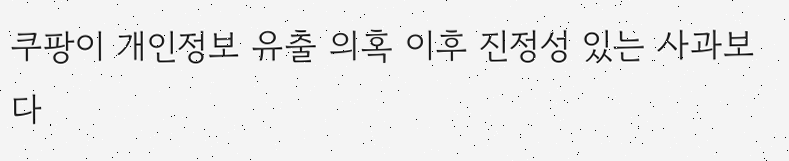쿠팡이 개인정보 유출 의혹 이후 진정성 있는 사과보다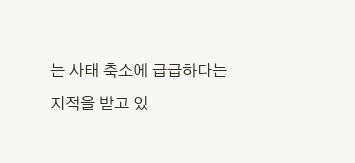는 사태 축소에 급급하다는 지적을 받고 있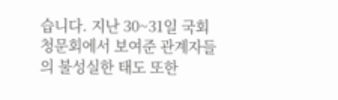습니다. 지난 30~31일 국회 청문회에서 보여준 관계자들의 불성실한 태도 또한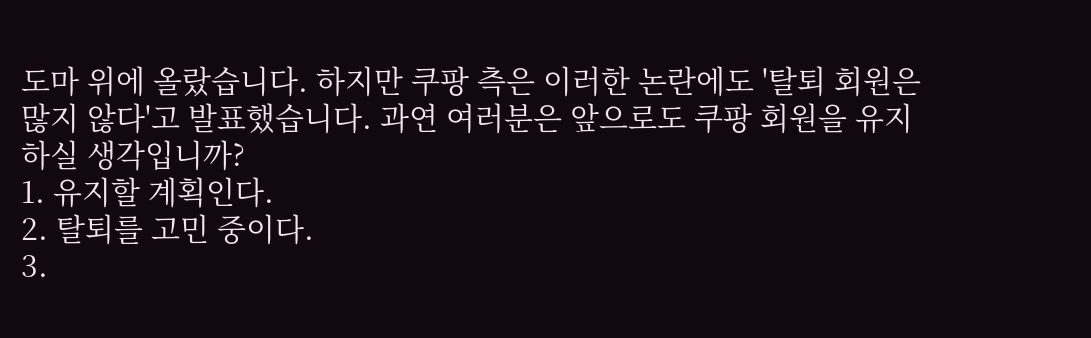도마 위에 올랐습니다. 하지만 쿠팡 측은 이러한 논란에도 '탈퇴 회원은 많지 않다'고 발표했습니다. 과연 여러분은 앞으로도 쿠팡 회원을 유지하실 생각입니까?
1. 유지할 계획인다.
2. 탈퇴를 고민 중이다.
3.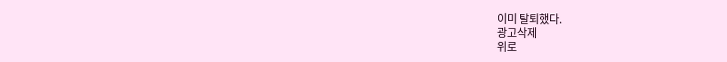이미 탈퇴했다.
광고삭제
위로